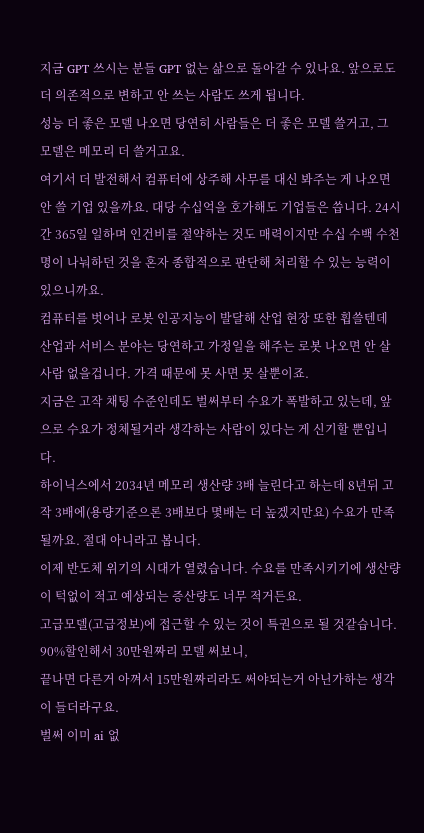지금 GPT 쓰시는 분들 GPT 없는 삶으로 돌아갈 수 있나요. 앞으로도 더 의존적으로 변하고 안 쓰는 사람도 쓰게 됩니다.
성능 더 좋은 모델 나오면 당연히 사람들은 더 좋은 모델 쓸거고, 그 모델은 메모리 더 쓸거고요.
여기서 더 발전해서 컴퓨터에 상주해 사무를 대신 봐주는 게 나오면 안 쓸 기업 있을까요. 대당 수십억을 호가해도 기업들은 씁니다. 24시간 365일 일하며 인건비를 절약하는 것도 매력이지만 수십 수백 수천명이 나눠하던 것을 혼자 종합적으로 판단해 처리할 수 있는 능력이 있으니까요.
컴퓨터를 벗어나 로봇 인공지능이 발달해 산업 현장 또한 휩쓸텐데 산업과 서비스 분야는 당연하고 가정일을 해주는 로봇 나오면 안 살 사람 없을겁니다. 가격 때문에 못 사면 못 살뿐이죠.
지금은 고작 채팅 수준인데도 벌써부터 수요가 폭발하고 있는데, 앞으로 수요가 정체될거라 생각하는 사람이 있다는 게 신기할 뿐입니다.
하이닉스에서 2034년 메모리 생산량 3배 늘린다고 하는데 8년뒤 고작 3배에(용량기준으론 3배보다 몇배는 더 높겠지만요) 수요가 만족 될까요. 절대 아니라고 봅니다.
이제 반도체 위기의 시대가 열렸습니다. 수요를 만족시키기에 생산량이 턱없이 적고 예상되는 증산량도 너무 적거든요.
고급모델(고급정보)에 접근할 수 있는 것이 특권으로 될 것같습니다.
90%할인해서 30만원짜리 모델 써보니,
끝나면 다른거 아껴서 15만원짜리라도 써야되는거 아닌가하는 생각이 들더라구요.
벌써 이미 ai 없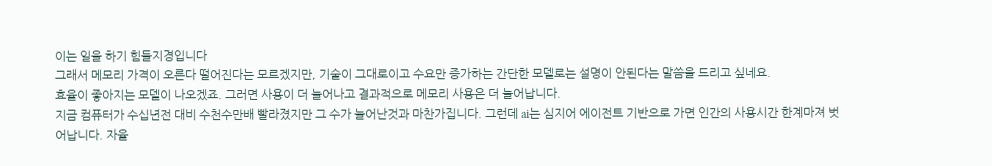이는 일을 하기 힘들지경입니다
그래서 메모리 가격이 오른다 떨어진다는 모르겠지만, 기술이 그대로이고 수요만 증가하는 간단한 모델로는 설명이 안된다는 말씀을 드리고 싶네요.
효율이 좋아지는 모델이 나오겠죠. 그러면 사용이 더 늘어나고 결과적으로 메모리 사용은 더 늘어납니다.
지금 컴퓨터가 수십년전 대비 수천수만배 빨라졌지만 그 수가 늘어난것과 마찬가집니다. 그런데 ai는 심지어 에이전트 기반으로 가면 인간의 사용시간 한계마져 벗어납니다. 자율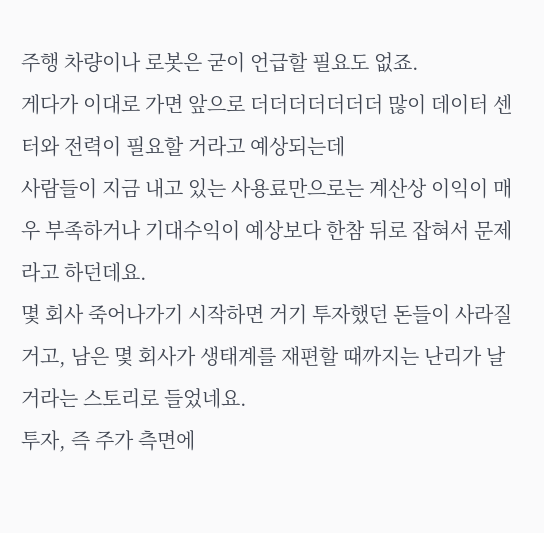주행 차량이나 로봇은 굳이 언급할 필요도 없죠.
게다가 이대로 가면 앞으로 더더더더더더더 많이 데이터 센터와 전력이 필요할 거라고 예상되는데
사람들이 지금 내고 있는 사용료만으로는 계산상 이익이 매우 부족하거나 기대수익이 예상보다 한참 뒤로 잡혀서 문제라고 하던데요.
몇 회사 죽어나가기 시작하면 거기 투자했던 돈들이 사라질 거고, 남은 몇 회사가 생태계를 재편할 때까지는 난리가 날 거라는 스토리로 들었네요.
투자, 즉 주가 측면에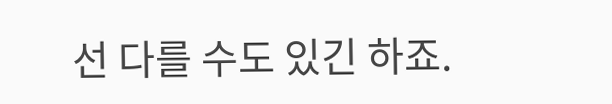선 다를 수도 있긴 하죠.